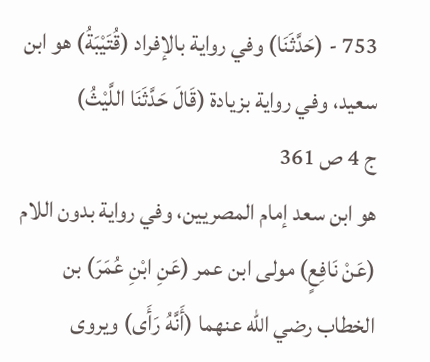753 - (حَدَّثَنَا) وفي رواية بالإفراد (قُتَيْبَةُ) هو ابن سعيد، وفي رواية بزيادة (قَالَ حَدَّثَنَا اللَّيْثُ)
ج 4 ص 361
هو ابن سعد إمام المصريين، وفي رواية بدون اللام (عَنْ نَافِعٍ) مولى ابن عمر (عَنِ ابْنِ عُمَرَ) بن الخطاب رضي الله عنهما (أَنَّهُ رَأَى) ويروى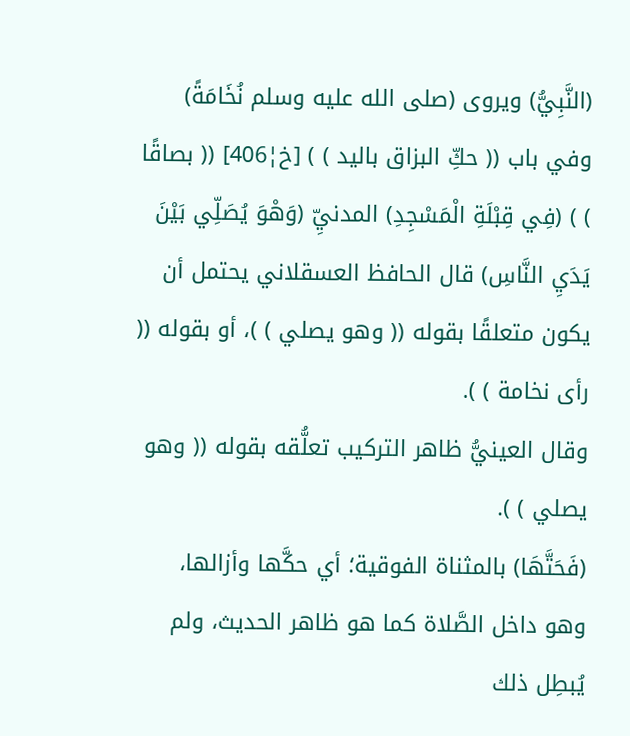(النَّبِيُّ) ويروى (صلى الله عليه وسلم نُخَامَةً) وفي باب (( حكِّ البزاق باليد ) ) [خ¦406] (( بصاقًا ) ) (فِي قِبْلَةِ الْمَسْجِدِ) المدنيِّ (وَهْوَ يُصَلِّي بَيْنَ يَدَيِ النَّاسِ) قال الحافظ العسقلاني يحتمل أن يكون متعلقًا بقوله (( وهو يصلي ) )، أو بقوله (( رأى نخامة ) ).
وقال العينيُّ ظاهر التركيب تعلُّقه بقوله (( وهو يصلي ) ).
(فَحَتَّهَا) بالمثناة الفوقية؛ أي حكَّها وأزالها، وهو داخل الصَّلاة كما هو ظاهر الحديث، ولم يُبطِل ذلك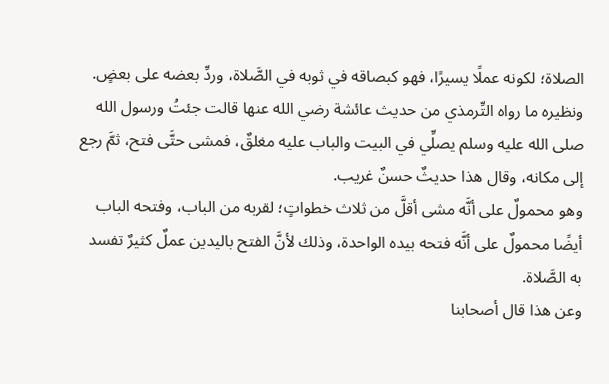الصلاة؛ لكونه عملًا يسيرًا، فهو كبصاقه في ثوبه في الصَّلاة، وردِّ بعضه على بعضٍ.
ونظيره ما رواه التِّرمذي من حديث عائشة رضي الله عنها قالت جئتُ ورسول الله صلى الله عليه وسلم يصلِّي في البيت والباب عليه مغلقٌ، فمشى حتَّى فتح، ثمَّ رجع إلى مكانه، وقال هذا حديثٌ حسنٌ غريب.
وهو محمولٌ على أنَّه مشى أقلَّ من ثلاث خطواتٍ؛ لقربه من الباب، وفتحه الباب أيضًا محمولٌ على أنَّه فتحه بيده الواحدة، وذلك لأنَّ الفتح باليدين عملٌ كثيرٌ تفسد به الصَّلاة.
وعن هذا قال أصحابنا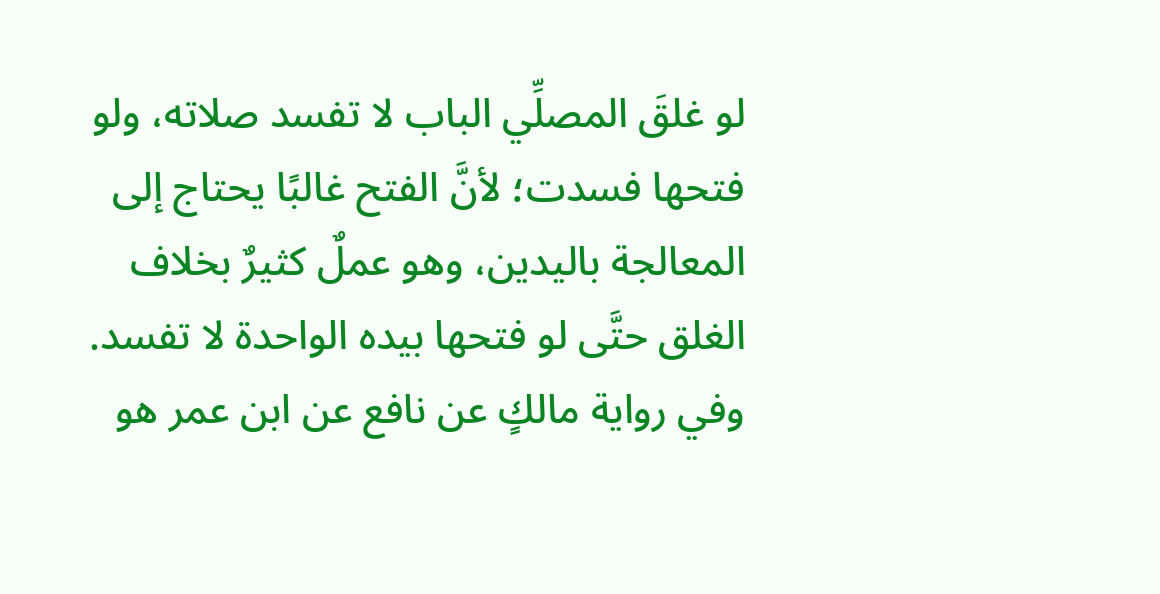لو غلقَ المصلِّي الباب لا تفسد صلاته، ولو فتحها فسدت؛ لأنَّ الفتح غالبًا يحتاج إلى المعالجة باليدين، وهو عملٌ كثيرٌ بخلاف الغلق حتَّى لو فتحها بيده الواحدة لا تفسد.
وفي رواية مالكٍ عن نافع عن ابن عمر هو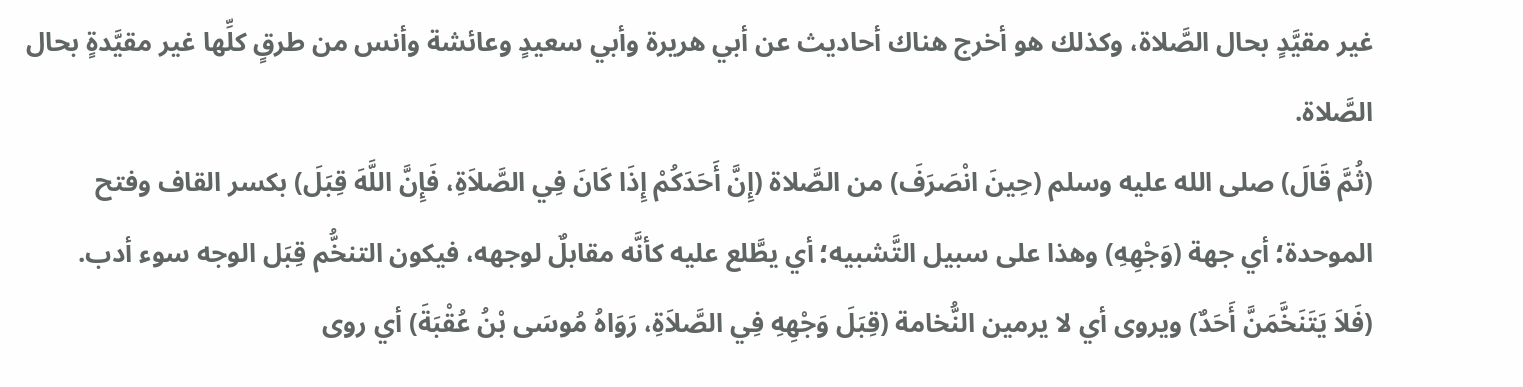غير مقيَّدٍ بحال الصَّلاة، وكذلك هو أخرج هناك أحاديث عن أبي هريرة وأبي سعيدٍ وعائشة وأنس من طرقٍ كلِّها غير مقيَّدةٍ بحال الصَّلاة.
(ثُمَّ قَالَ) صلى الله عليه وسلم (حِينَ انْصَرَفَ) من الصَّلاة (إِنَّ أَحَدَكُمْ إِذَا كَانَ فِي الصَّلاَةِ، فَإِنَّ اللَّهَ قِبَلَ) بكسر القاف وفتح الموحدة؛ أي جهة (وَجْهِهِ) وهذا على سبيل التَّشبيه؛ أي يطَّلع عليه كأنَّه مقابلٌ لوجهه، فيكون التنخُّم قِبَل الوجه سوء أدب.
(فَلاَ يَتَنَخَّمَنَّ أَحَدٌ) ويروى أي لا يرمين النُّخامة (قِبَلَ وَجْهِهِ فِي الصَّلاَةِ، رَوَاهُ مُوسَى بْنُ عُقْبَةَ) أي روى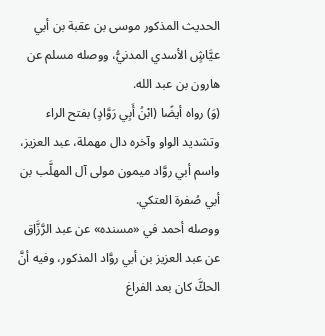الحديث المذكور موسى بن عقبة بن أبي عيَّاشٍ الأسدي المدنيُّ، ووصله مسلم عن هارون بن عبد الله.
(وَ) رواه أيضًا (ابْنُ أَبِي رَوَّادٍ) بفتح الراء وتشديد الواو وآخره دال مهملة، عبد العزيز، واسم أبي روَّاد ميمون مولى آل المهلَّب بن أبي صُفرة العتكي.
ووصله أحمد في «مسنده» عن عبد الرَّزَّاق عن عبد العزيز بن أبي روَّاد المذكور، وفيه أنَّ الحكَّ كان بعد الفراغ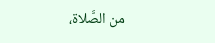من الصَّلاة،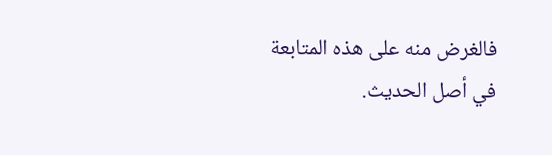فالغرض منه على هذه المتابعة في أصل الحديث.